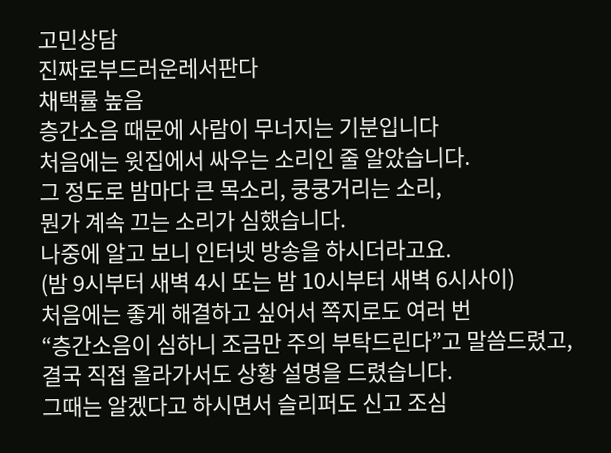고민상담
진짜로부드러운레서판다
채택률 높음
층간소음 때문에 사람이 무너지는 기분입니다
처음에는 윗집에서 싸우는 소리인 줄 알았습니다.
그 정도로 밤마다 큰 목소리, 쿵쿵거리는 소리,
뭔가 계속 끄는 소리가 심했습니다.
나중에 알고 보니 인터넷 방송을 하시더라고요.
(밤 9시부터 새벽 4시 또는 밤 10시부터 새벽 6시사이)
처음에는 좋게 해결하고 싶어서 쪽지로도 여러 번
“층간소음이 심하니 조금만 주의 부탁드린다”고 말씀드렸고,
결국 직접 올라가서도 상황 설명을 드렸습니다.
그때는 알겠다고 하시면서 슬리퍼도 신고 조심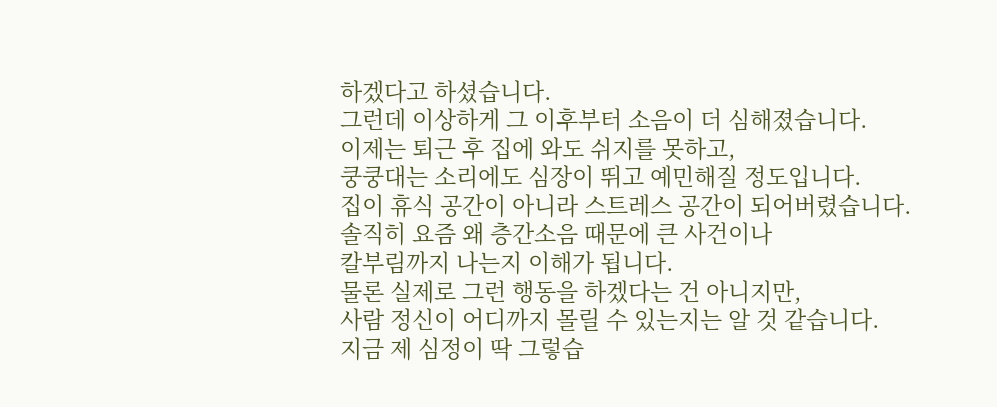하겠다고 하셨습니다.
그런데 이상하게 그 이후부터 소음이 더 심해졌습니다.
이제는 퇴근 후 집에 와도 쉬지를 못하고,
쿵쿵대는 소리에도 심장이 뛰고 예민해질 정도입니다.
집이 휴식 공간이 아니라 스트레스 공간이 되어버렸습니다.
솔직히 요즘 왜 층간소음 때문에 큰 사건이나
칼부림까지 나는지 이해가 됩니다.
물론 실제로 그런 행동을 하겠다는 건 아니지만,
사람 정신이 어디까지 몰릴 수 있는지는 알 것 같습니다.
지금 제 심정이 딱 그렇습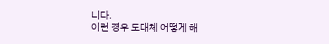니다.
이런 경우 도대체 어떻게 해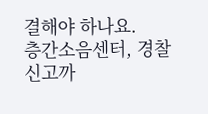결해야 하나요.
층간소음센터, 경찰 신고까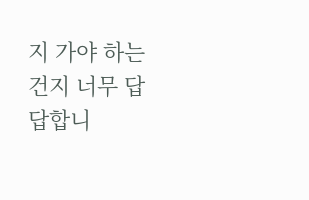지 가야 하는 건지 너무 답답합니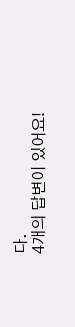다.
4개의 답변이 있어요!